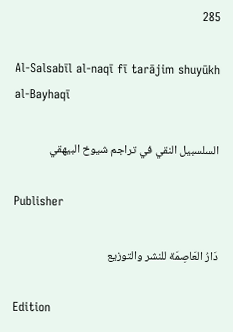285

Al-Salsabīl al-naqī fī tarājim shuyūkh al-Bayhaqī

السلسبيل النقي في تراجم شيوخ البيهقي

Publisher

دَارُ العَاصِمَة للنشر والتوزيع

Edition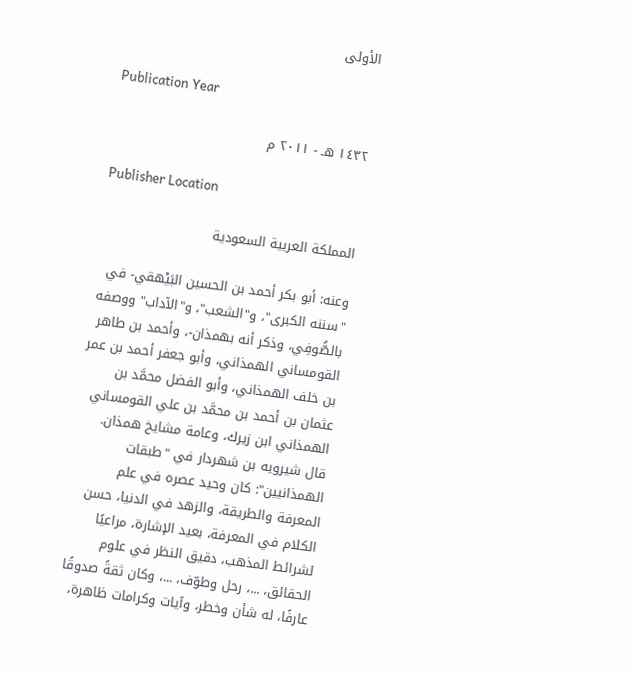الأولى

Publication Year

١٤٣٢ هـ - ٢٠١١ م

Publisher Location

المملكة العربية السعودية

وعنه: أبو بكر أحمد بن الحسين البَيْهقي- في "سننه الكبرى"، و"الشعب"، و"الآداب" ووصفه بالصُّوفِي، وذكر أنه بهمذان-، وأحمد بن طاهر القومساني الهمذاني، وأبو جعفر أحمد بن عمر بن خلف الهمذاني، وأبو الفضل محمَّد بن عثمان بن أحمد بن محمَّد بن علي القومساني الهمذاني ابن زيرك، وعامة مشايخ همذان.
قال شيرويه بن شهردار في "طبقات الهمذانيين": كان وحيد عصره في علم المعرفة والطريقة، والزهد في الدنيا، حسن الكلام في المعرفة، بعيد الإشارة، مراعيًا لشرائط المذهب، دقيق النظر في علوم الحقائق، ...، رحل وطوّف، ...، وكان ثقةً صدوقًا عارفًا، له شأن وخطر، وآيات وكرامات ظاهرة،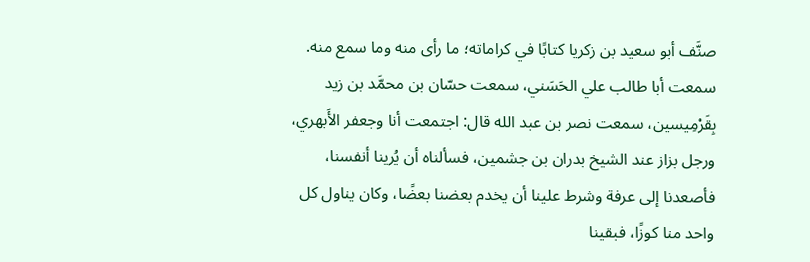صنَّف أبو سعيد بن زكريا كتابًا في كراماته؛ ما رأى منه وما سمع منه.
سمعت أبا طالب علي الحَسَني، سمعت حسّان بن محمَّد بن زيد بِقَرْمِيسين، سمعت نصر بن عبد الله قال: اجتمعت أنا وجعفر الأَبهري، ورجل بزاز عند الشيخ بدران بن جشمين، فسألناه أن يُرينا أنفسنا، فأصعدنا إلى عرفة وشرط علينا أن يخدم بعضنا بعضًا، وكان يناول كل واحد منا كوزًا، فبقينا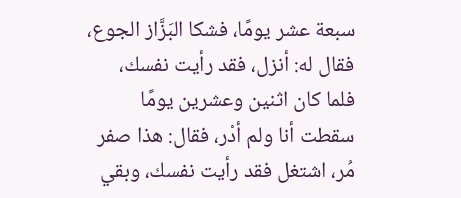سبعة عشر يومًا، فشكا البَزَّاز الجوع، فقال له: أنزل، فقد رأيت نفسك، فلما كان اثنين وعشرين يومًا سقطت أنا ولم أدْر، فقال: هذا صفر مُر، اشتغل فقد رأيت نفسك، وبقي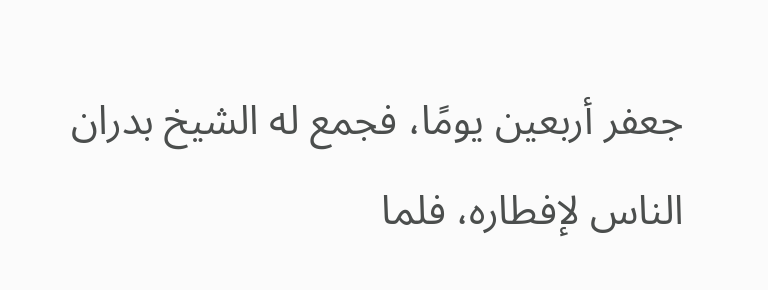جعفر أربعين يومًا، فجمع له الشيخ بدران الناس لإفطاره، فلما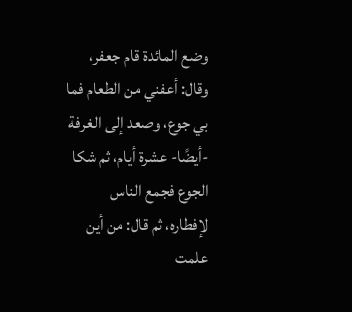وضع المائدة قام جعفر، وقال: أعفني من الطعام فما بي جوع، وصعد إلى الغرفة -أيضًا- عشرة أيام، ثم شكا الجوع فجمع الناس لإفطاره، ثم قال: من أين علمت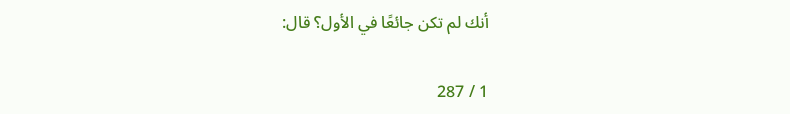أنك لم تكن جائعًا في الأول؟ قال:

1 / 287